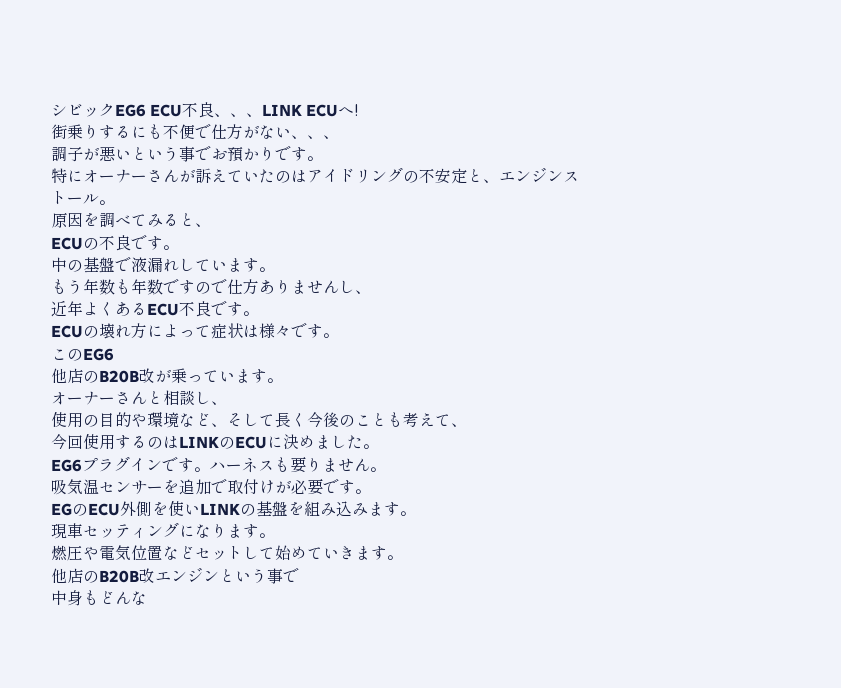シビックEG6 ECU不良、、、LINK ECUへ!
街乗りするにも不便で仕方がない、、、
調子が悪いという事でお預かりです。
特にオーナーさんが訴えていたのはアイドリングの不安定と、エンジンストール。
原因を調べてみると、
ECUの不良です。
中の基盤で液漏れしています。
もう年数も年数ですので仕方ありませんし、
近年よくあるECU不良です。
ECUの壊れ方によって症状は様々です。
このEG6
他店のB20B改が乗っています。
オーナーさんと相談し、
使用の目的や環境など、そして長く今後のことも考えて、
今回使用するのはLINKのECUに決めました。
EG6プラグインです。ハーネスも要りません。
吸気温センサーを追加で取付けが必要です。
EGのECU外側を使いLINKの基盤を組み込みます。
現車セッティングになります。
燃圧や電気位置などセットして始めていきます。
他店のB20B改エンジンという事で
中身もどんな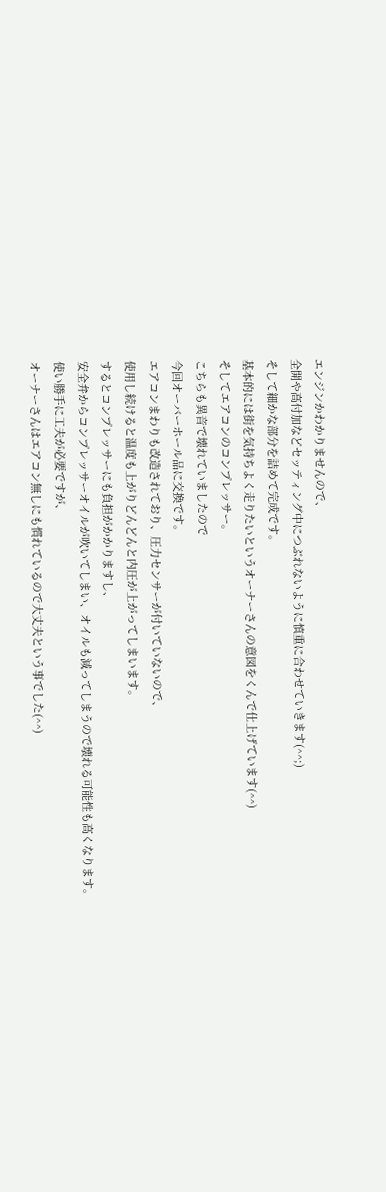エンジンかわかりませんので、
全開や高付加などセッティング中につぶれないように慎重に合わせていきます(^^;)
そして細かな部分を詰めて完成です。
基本的には街を気持ちよく走りたいというオーナーさんの意図をくんで仕上げています(^^)
そしてエアコンのコンプレッサー。
こちらも異音で壊れていましたので
今回オーバーホール品に交換です。
エアコンまわりも改造されており、圧力センサーが付いていないので、
使用し続けると温度も上がりどんどんと内圧が上がってしまいます。
するとコンプレッサーにも負担がかかりますし、
安全弁からコンプレッサーオイルが吹いてしまい、オイルも減ってしまうので壊れる可能性も高くなります。
使い勝手に工夫が必要ですが、
オーナーさんはエアコン無しにも慣れているので大丈夫という事でした(^^)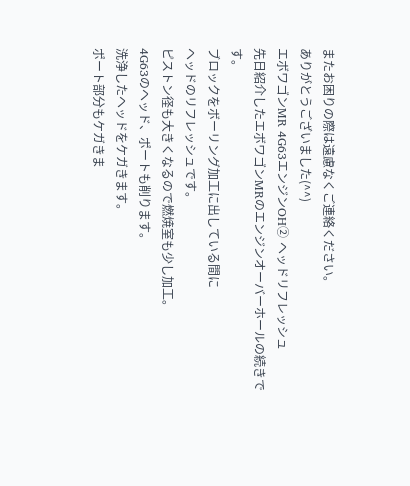またお困りの際は遠慮なくご連絡ください。
ありがとうございました(^^)
エボワゴンMR 4G63エンジンOH② ヘッドリフレッシュ
先日紹介したエボワゴンMRのエンジンオーバーホールの続きです。
ブロックをボーリング加工に出している間に
ヘッドのリフレッシュです。
ピストン径も大きくなるので燃焼室も少し加工。
4G63のヘッド、ポートも削ります。
洗浄したヘッドをケガきます。
ポート部分もケガきま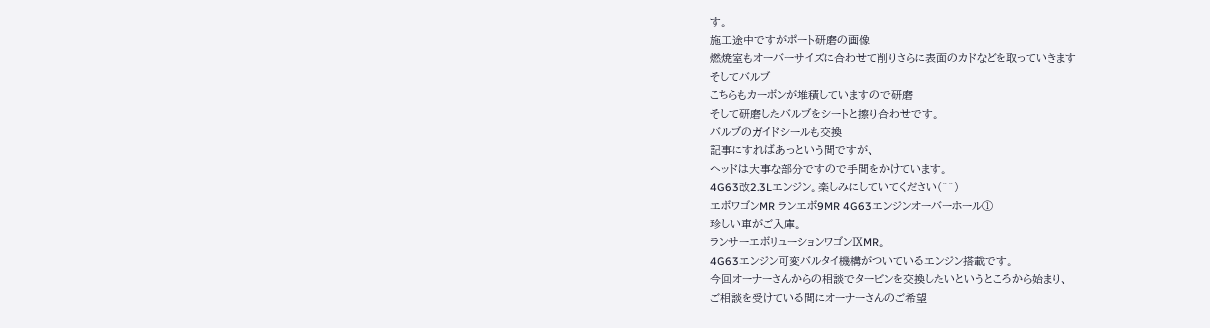す。
施工途中ですがポート研磨の画像
燃焼室もオーバーサイズに合わせて削りさらに表面のカドなどを取っていきます
そしてバルブ
こちらもカーボンが堆積していますので研磨
そして研磨したバルブをシートと擦り合わせです。
バルブのガイドシールも交換
記事にすればあっという間ですが、
ヘッドは大事な部分ですので手間をかけています。
4G63改2.3Lエンジン。楽しみにしていてください(^^)
エボワゴンMR ランエボ9MR 4G63エンジンオーバーホール①
珍しい車がご入庫。
ランサーエボリューションワゴンⅨMR。
4G63エンジン可変バルタイ機構がついているエンジン搭載です。
今回オーナーさんからの相談でタービンを交換したいというところから始まり、
ご相談を受けている間にオーナーさんのご希望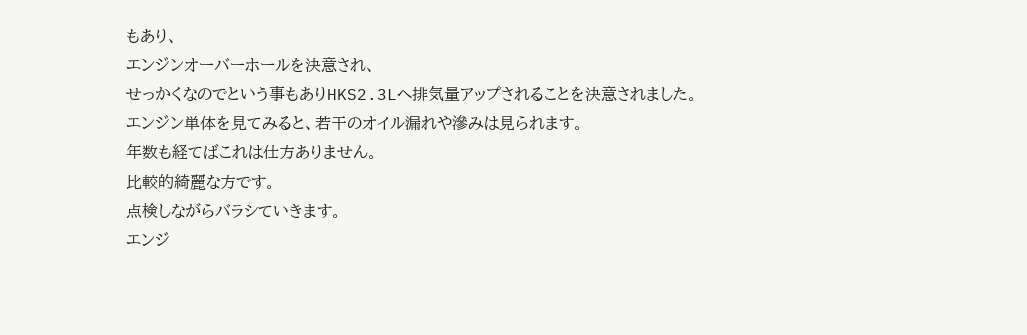もあり、
エンジンオーバーホールを決意され、
せっかくなのでという事もありHKS2.3Lへ排気量アップされることを決意されました。
エンジン単体を見てみると、若干のオイル漏れや滲みは見られます。
年数も経てばこれは仕方ありません。
比較的綺麗な方です。
点検しながらバラシていきます。
エンジ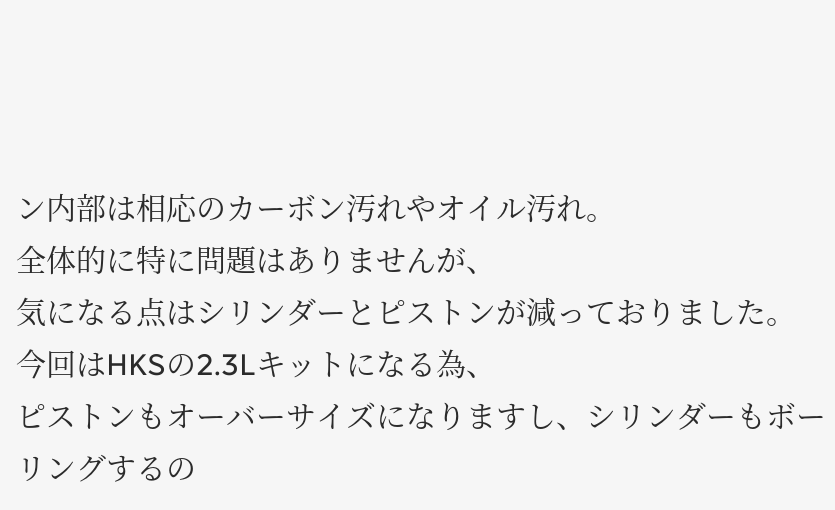ン内部は相応のカーボン汚れやオイル汚れ。
全体的に特に問題はありませんが、
気になる点はシリンダーとピストンが減っておりました。
今回はHKSの2.3Lキットになる為、
ピストンもオーバーサイズになりますし、シリンダーもボーリングするの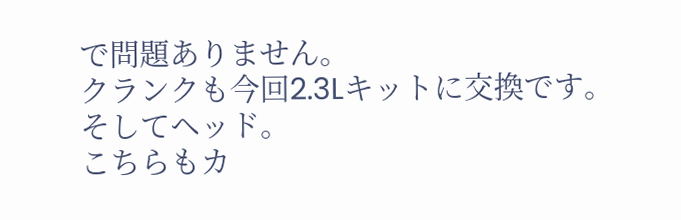で問題ありません。
クランクも今回2.3Lキットに交換です。
そしてヘッド。
こちらもカ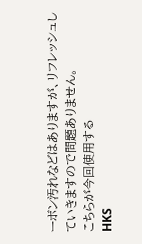ーボン汚れなどはありますが、リフレッシュしていきますので問題ありません。
こちらが今回使用する
HKS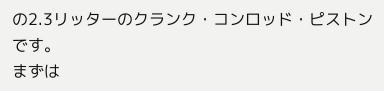の2.3リッターのクランク・コンロッド・ピストンです。
まずは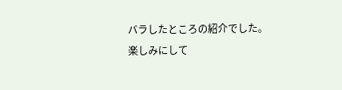バラしたところの紹介でした。
楽しみにして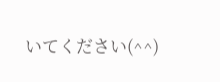いてください(^^)